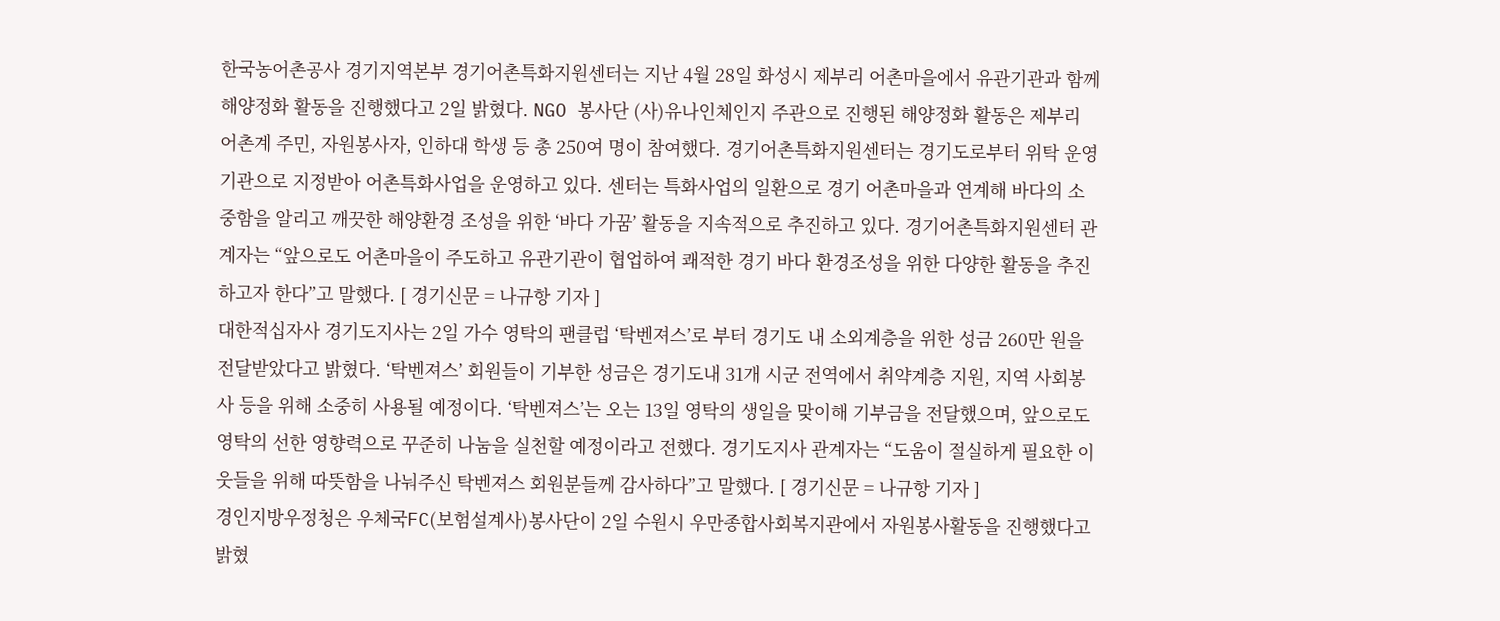한국농어촌공사 경기지역본부 경기어촌특화지원센터는 지난 4월 28일 화성시 제부리 어촌마을에서 유관기관과 함께 해양정화 활동을 진행했다고 2일 밝혔다. NGO 봉사단 (사)유나인체인지 주관으로 진행된 해양정화 활동은 제부리 어촌계 주민, 자원봉사자, 인하대 학생 등 총 250여 명이 참여했다. 경기어촌특화지원센터는 경기도로부터 위탁 운영기관으로 지정받아 어촌특화사업을 운영하고 있다. 센터는 특화사업의 일환으로 경기 어촌마을과 연계해 바다의 소중함을 알리고 깨끗한 해양환경 조성을 위한 ‘바다 가꿈’ 활동을 지속적으로 추진하고 있다. 경기어촌특화지원센터 관계자는 “앞으로도 어촌마을이 주도하고 유관기관이 협업하여 쾌적한 경기 바다 환경조성을 위한 다양한 활동을 추진하고자 한다”고 말했다. [ 경기신문 = 나규항 기자 ]
대한적십자사 경기도지사는 2일 가수 영탁의 팬클럽 ‘탁벤져스’로 부터 경기도 내 소외계층을 위한 성금 260만 원을 전달받았다고 밝혔다. ‘탁벤져스’ 회원들이 기부한 성금은 경기도내 31개 시군 전역에서 취약계층 지원, 지역 사회봉사 등을 위해 소중히 사용될 예정이다. ‘탁벤져스’는 오는 13일 영탁의 생일을 맞이해 기부금을 전달했으며, 앞으로도 영탁의 선한 영향력으로 꾸준히 나눔을 실천할 예정이라고 전했다. 경기도지사 관계자는 “도움이 절실하게 필요한 이웃들을 위해 따뜻함을 나눠주신 탁벤져스 회원분들께 감사하다”고 말했다. [ 경기신문 = 나규항 기자 ]
경인지방우정청은 우체국FC(보험설계사)봉사단이 2일 수원시 우만종합사회복지관에서 자원봉사활동을 진행했다고 밝혔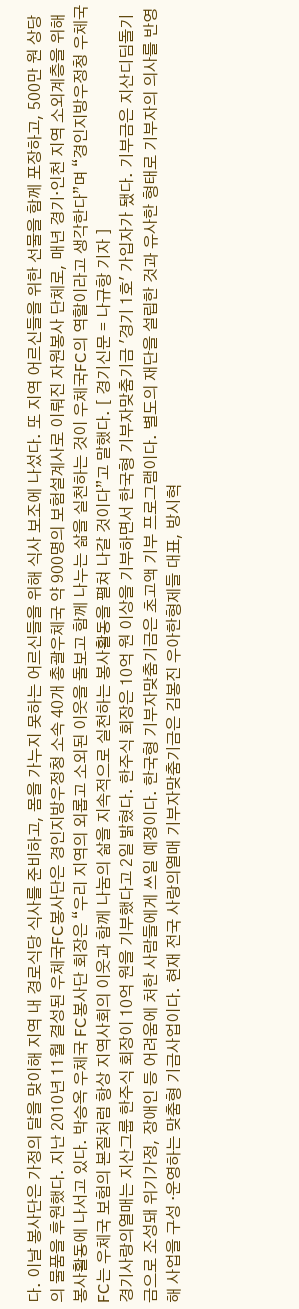다. 이날 봉사단은 가정의 달을 맞이해 지역 내 경로식당 식사를 준비하고, 몸을 가누지 못하는 어르신들을 위해 식사 보조에 나섰다. 또 지역 어르신들을 위한 선물을 함께 포장하고, 500만 원 상당의 물품을 후원했다. 지난 2010년 11월 결성된 우체국FC봉사단은 경인지방우정청 소속 40개 총괄우체국 약 900명의 보험설계사로 이뤄진 자원봉사 단체로, 매년 경기‧인천 지역 소외계층을 위해 봉사활동에 나서고 있다. 박승옥 우체국 FC봉사단 회장은 “우리 지역의 외롭고 소외된 이웃을 돌보고 함께 나누는 삶을 실천하는 것이 우체국FC의 역할이라고 생각한다”며 “경인지방우정청 우체국FC는 우체국 보험의 본질처럼 항상 지역사회의 이웃과 함께 나눔의 삶을 지속적으로 실천하는 봉사활동을 펼쳐 나갈 것이다”고 말했다. [ 경기신문 = 나규항 기자 ]
경기사랑의열매는 지산그룹 한주식 회장이 10억 원을 기부했다고 2일 밝혔다. 한주식 회장은 10억 원 이상을 기부하면서 한국형 기부자맞춤기금 '경기 1호' 가입자가 됐다. 기부금은 지산디딤돌기금으로 조성돼 위기가정, 장애인 등 어려움에 처한 사람들에게 쓰일 예정이다. 한국형 기부자맞춤기금은 초고액 기부 프로그램이다. 별도의 재단을 설립한 것과 유사한 형태로 기부자의 의사를 반영해 사업을 구성 ‧운영하는 맞춤형 기금사업이다. 현재 전국 사랑의열매 기부자맞춤기금은 김봉진 우아한형제들 대표, 방시혁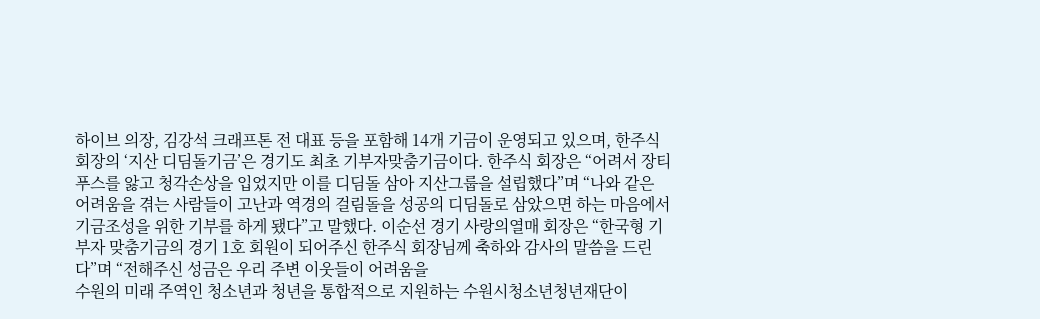하이브 의장, 김강석 크래프톤 전 대표 등을 포함해 14개 기금이 운영되고 있으며, 한주식 회장의 ‘지산 디딤돌기금’은 경기도 최초 기부자맞춤기금이다. 한주식 회장은 “어려서 장티푸스를 앓고 청각손상을 입었지만 이를 디딤돌 삼아 지산그룹을 설립했다”며 “나와 같은 어려움을 겪는 사람들이 고난과 역경의 걸림돌을 성공의 디딤돌로 삼았으면 하는 마음에서 기금조성을 위한 기부를 하게 됐다”고 말했다. 이순선 경기 사랑의열매 회장은 “한국형 기부자 맞춤기금의 경기 1호 회원이 되어주신 한주식 회장님께 축하와 감사의 말씀을 드린다”며 “전해주신 성금은 우리 주변 이웃들이 어려움을
수원의 미래 주역인 청소년과 청년을 통합적으로 지원하는 수원시청소년청년재단이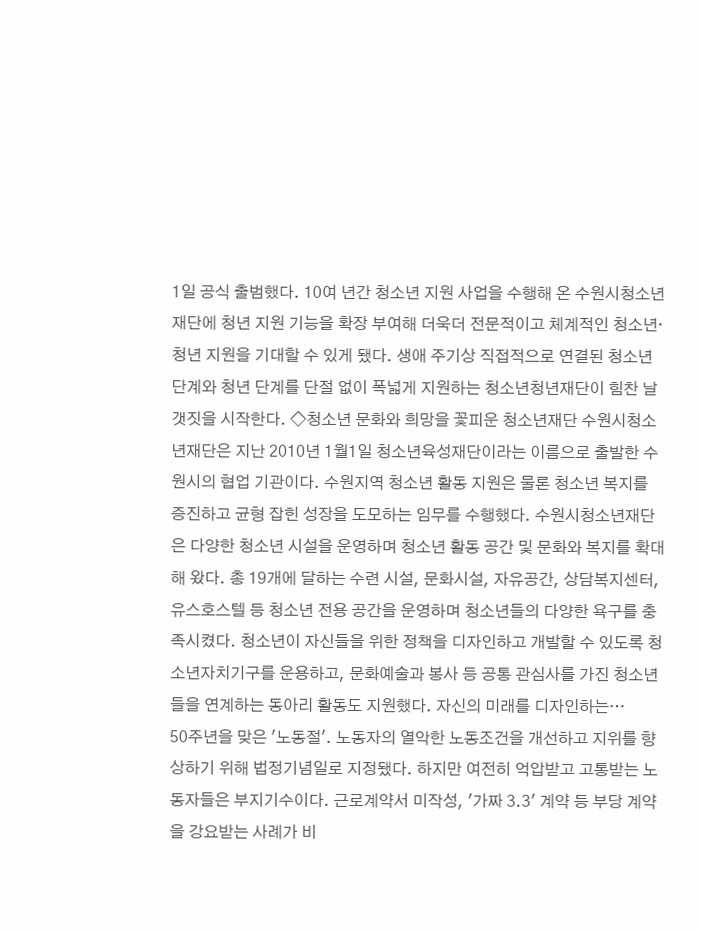1일 공식 출범했다. 10여 년간 청소년 지원 사업을 수행해 온 수원시청소년재단에 청년 지원 기능을 확장 부여해 더욱더 전문적이고 체계적인 청소년·청년 지원을 기대할 수 있게 됐다. 생애 주기상 직접적으로 연결된 청소년 단계와 청년 단계를 단절 없이 폭넓게 지원하는 청소년청년재단이 힘찬 날갯짓을 시작한다. ◇청소년 문화와 희망을 꽃피운 청소년재단 수원시청소년재단은 지난 2010년 1월1일 청소년육성재단이라는 이름으로 출발한 수원시의 협업 기관이다. 수원지역 청소년 활동 지원은 물론 청소년 복지를 증진하고 균형 잡힌 성장을 도모하는 임무를 수행했다. 수원시청소년재단은 다양한 청소년 시설을 운영하며 청소년 활동 공간 및 문화와 복지를 확대해 왔다. 총 19개에 달하는 수련 시설, 문화시설, 자유공간, 상담복지센터, 유스호스텔 등 청소년 전용 공간을 운영하며 청소년들의 다양한 욕구를 충족시켰다. 청소년이 자신들을 위한 정책을 디자인하고 개발할 수 있도록 청소년자치기구를 운용하고, 문화예술과 봉사 등 공통 관심사를 가진 청소년들을 연계하는 동아리 활동도 지원했다. 자신의 미래를 디자인하는…
50주년을 맞은 '노동절'. 노동자의 열악한 노동조건을 개선하고 지위를 향상하기 위해 법정기념일로 지정됐다. 하지만 여전히 억압받고 고통받는 노동자들은 부지기수이다. 근로계약서 미작성, '가짜 3.3' 계약 등 부당 계약을 강요받는 사례가 비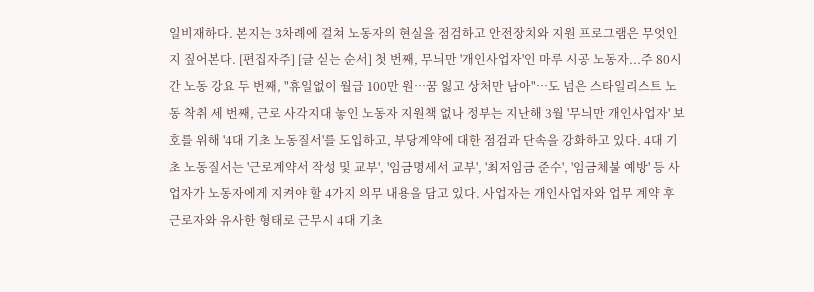일비재하다. 본지는 3차례에 걸쳐 노동자의 현실을 점검하고 안전장치와 지원 프로그램은 무엇인지 짚어본다. [편집자주] [글 싣는 순서] 첫 번째, 무늬만 '개인사업자'인 마루 시공 노동자...주 80시간 노동 강요 두 번째, "휴일없이 월급 100만 원…꿈 잃고 상처만 남아"…도 넘은 스타일리스트 노동 착취 세 번째, 근로 사각지대 놓인 노동자 지원책 없나 정부는 지난해 3월 '무늬만 개인사업자' 보호를 위해 '4대 기초 노동질서'를 도입하고, 부당계약에 대한 점검과 단속을 강화하고 있다. 4대 기초 노동질서는 '근로계약서 작성 및 교부', '임금명세서 교부', '최저임금 준수', '임금체불 예방' 등 사업자가 노동자에게 지켜야 할 4가지 의무 내용을 담고 있다. 사업자는 개인사업자와 업무 계약 후 근로자와 유사한 형태로 근무시 4대 기초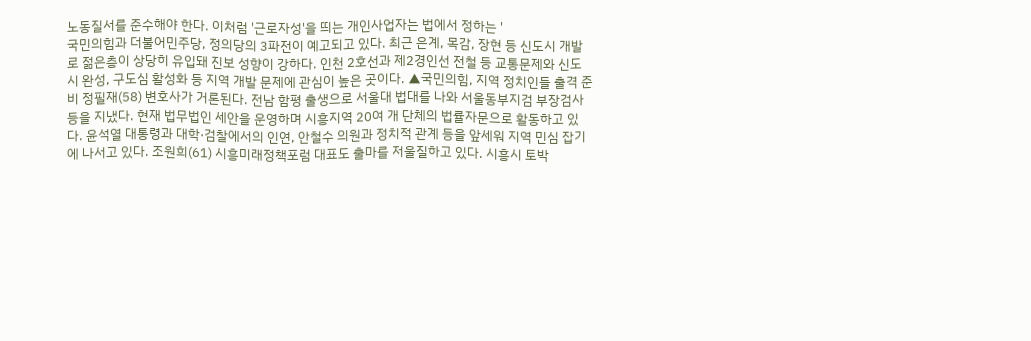노동질서를 준수해야 한다. 이처럼 '근로자성'을 띄는 개인사업자는 법에서 정하는 '
국민의힘과 더불어민주당, 정의당의 3파전이 예고되고 있다. 최근 은계, 목감, 장현 등 신도시 개발로 젊은층이 상당히 유입돼 진보 성향이 강하다. 인천 2호선과 제2경인선 전철 등 교통문제와 신도시 완성, 구도심 활성화 등 지역 개발 문제에 관심이 높은 곳이다. ▲국민의힘, 지역 정치인들 출격 준비 정필재(58) 변호사가 거론된다. 전남 함평 출생으로 서울대 법대를 나와 서울동부지검 부장검사 등을 지냈다. 현재 법무법인 세안을 운영하며 시흥지역 20여 개 단체의 법률자문으로 활동하고 있다. 윤석열 대통령과 대학·검찰에서의 인연, 안철수 의원과 정치적 관계 등을 앞세워 지역 민심 잡기에 나서고 있다. 조원희(61) 시흥미래정책포럼 대표도 출마를 저울질하고 있다. 시흥시 토박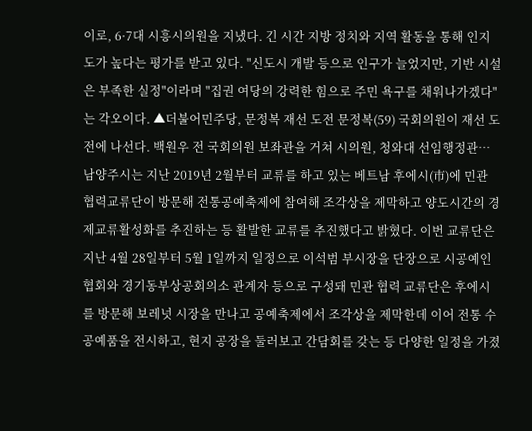이로, 6·7대 시흥시의원을 지냈다. 긴 시간 지방 정치와 지역 활동을 통해 인지도가 높다는 평가를 받고 있다. "신도시 개발 등으로 인구가 늘었지만, 기반 시설은 부족한 실정"이라며 "집권 여당의 강력한 힘으로 주민 욕구를 채워나가겠다"는 각오이다. ▲더불어민주당, 문정복 재선 도전 문정복(59) 국회의원이 재선 도전에 나선다. 백원우 전 국회의원 보좌관을 거쳐 시의원, 청와대 선임행정관…
남양주시는 지난 2019년 2월부터 교류를 하고 있는 베트남 후에시(市)에 민관 협력교류단이 방문해 전통공예축제에 참여해 조각상을 제막하고 양도시간의 경제교류활성화를 추진하는 등 활발한 교류를 추진했다고 밝혔다. 이번 교류단은 지난 4월 28일부터 5월 1일까지 일정으로 이석범 부시장을 단장으로 시공예인협회와 경기동부상공회의소 관계자 등으로 구성돼 민관 협력 교류단은 후에시를 방문해 보레넛 시장을 만나고 공예축제에서 조각상을 제막한데 이어 전통 수공예품을 전시하고, 현지 공장을 둘러보고 간담회를 갖는 등 다양한 일정을 가졌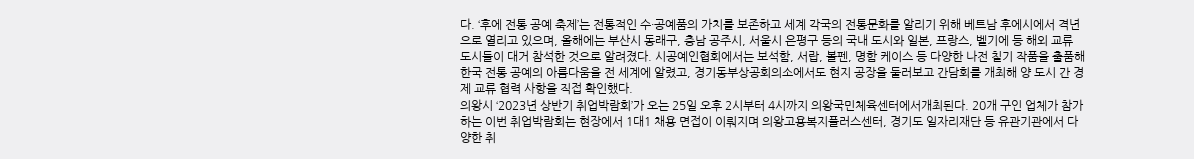다. ‘후에 전통 공예 축제’는 전통적인 수·공예품의 가치를 보존하고 세계 각국의 전통문화를 알리기 위해 베트남 후에시에서 격년으로 열리고 있으며, 올해에는 부산시 동래구, 충남 공주시, 서울시 은평구 등의 국내 도시와 일본, 프랑스, 벨기에 등 해외 교류 도시들이 대거 참석한 것으로 알려졌다. 시공예인협회에서는 보석함, 서랍, 볼펜, 명함 케이스 등 다양한 나전 칠기 작품을 출품해 한국 전통 공예의 아름다움을 전 세계에 알렸고, 경기동부상공회의소에서도 현지 공장을 둘러보고 간담회를 개최해 양 도시 간 경제 교류 협력 사항을 직접 확인했다.
의왕시 ‘2023년 상반기 취업박람회’가 오는 25일 오후 2시부터 4시까지 의왕국민체육센터에서개최된다. 20개 구인 업체가 참가하는 이번 취업박람회는 현장에서 1대1 채용 면접이 이뤄지며 의왕고용복지플러스센터, 경기도 일자리재단 등 유관기관에서 다양한 취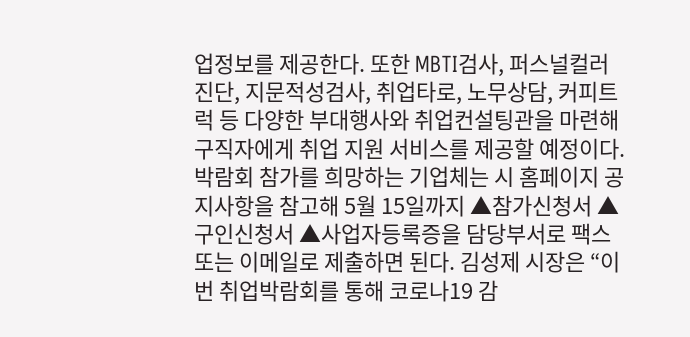업정보를 제공한다. 또한 MBTI검사, 퍼스널컬러 진단, 지문적성검사, 취업타로, 노무상담, 커피트럭 등 다양한 부대행사와 취업컨설팅관을 마련해 구직자에게 취업 지원 서비스를 제공할 예정이다. 박람회 참가를 희망하는 기업체는 시 홈페이지 공지사항을 참고해 5월 15일까지 ▲참가신청서 ▲구인신청서 ▲사업자등록증을 담당부서로 팩스 또는 이메일로 제출하면 된다. 김성제 시장은 “이번 취업박람회를 통해 코로나19 감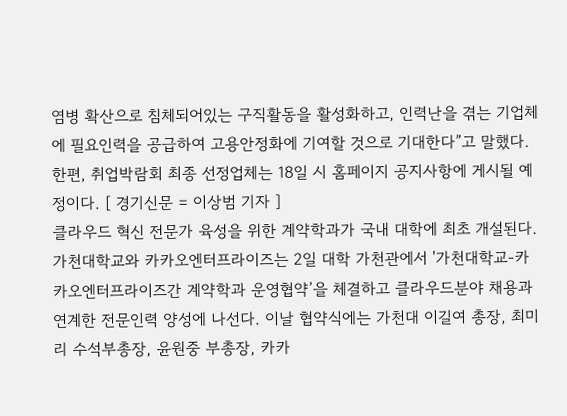염병 확산으로 침체되어있는 구직활동을 활성화하고, 인력난을 겪는 기업체에 필요인력을 공급하여 고용안정화에 기여할 것으로 기대한다”고 말했다. 한편, 취업박람회 최종 선정업체는 18일 시 홈페이지 공지사항에 게시될 예정이다. [ 경기신문 = 이상범 기자 ]
클라우드 혁신 전문가 육성을 위한 계약학과가 국내 대학에 최초 개설된다. 가천대학교와 카카오엔터프라이즈는 2일 대학 가천관에서 '가천대학교-카카오엔터프라이즈간 계약학과 운영협약’을 체결하고 클라우드분야 채용과 연계한 전문인력 양성에 나선다. 이날 협약식에는 가천대 이길여 총장, 최미리 수석부총장, 윤원중 부총장, 카카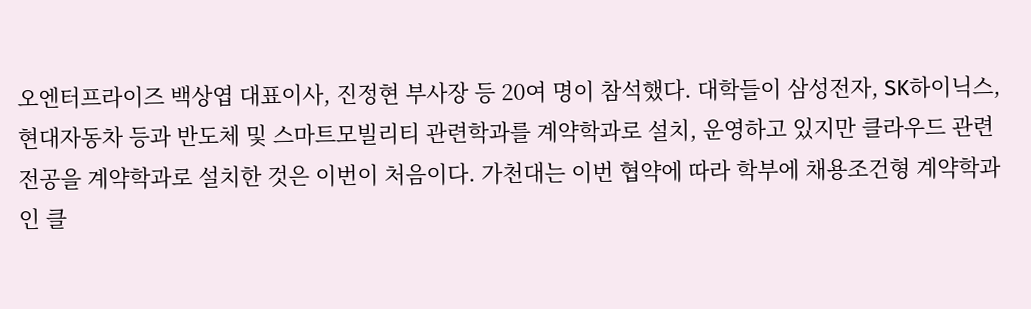오엔터프라이즈 백상엽 대표이사, 진정현 부사장 등 20여 명이 참석했다. 대학들이 삼성전자, SK하이닉스, 현대자동차 등과 반도체 및 스마트모빌리티 관련학과를 계약학과로 설치, 운영하고 있지만 클라우드 관련 전공을 계약학과로 설치한 것은 이번이 처음이다. 가천대는 이번 협약에 따라 학부에 채용조건형 계약학과인 클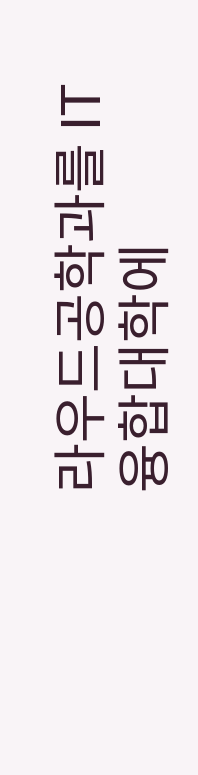라우드공학과를 IT융합대학에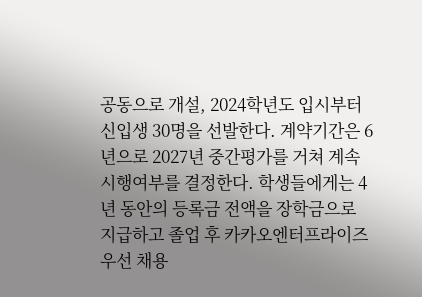공동으로 개설, 2024학년도 입시부터 신입생 30명을 선발한다. 계약기간은 6년으로 2027년 중간평가를 거쳐 계속 시행여부를 결정한다. 학생들에게는 4년 동안의 등록금 전액을 장학금으로 지급하고 졸업 후 카카오엔터프라이즈 우선 채용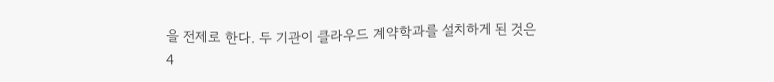을 전제로 한다. 두 기관이 클라우드 계약학과를 설치하게 된 것은 4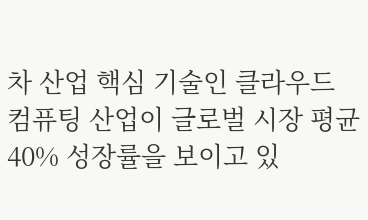차 산업 핵심 기술인 클라우드 컴퓨팅 산업이 글로벌 시장 평균 40% 성장률을 보이고 있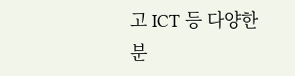고 ICT 등 다양한 분